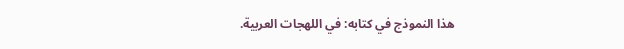هذا النموذج في كتابه: في اللهجات العربية.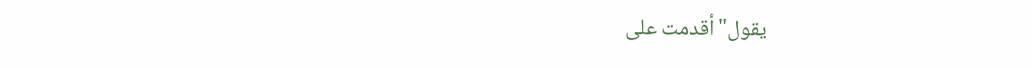يقول"أقدمت على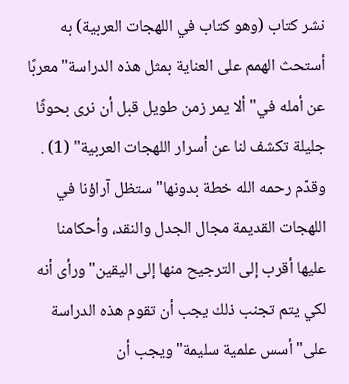نشر كتاب (وهو كتاب في اللهجات العربية) به أستحث الهمم على العناية بمثل هذه الدراسة"معربًا عن أمله في"ألا يمر زمن طويل قبل أن نرى بحوثًا جليلة تكشف لنا عن أسرار اللهجات العربية" (1) .
وقدّم رحمه الله خطة بدونها"ستظل آراؤنا في اللهجات القديمة مجال الجدل والنقد، وأحكامنا عليها أقرب إلى الترجيح منها إلى اليقين"ورأى أنه لكي يتم تجنب ذلك يجب أن تقوم هذه الدراسة على"أسس علمية سليمة"ويجب أن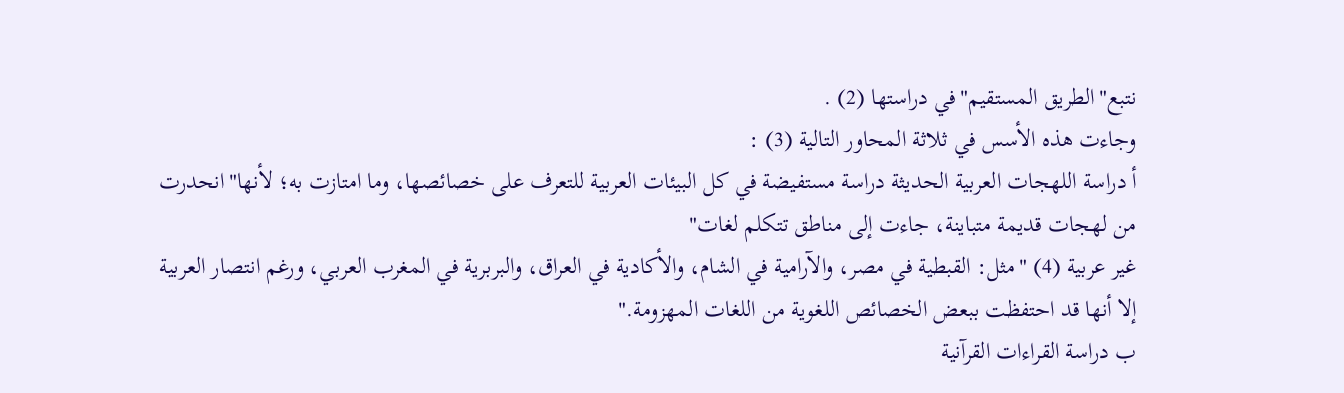نتبع"الطريق المستقيم"في دراستها (2) .
وجاءت هذه الأسس في ثلاثة المحاور التالية (3) :
أ دراسة اللهجات العربية الحديثة دراسة مستفيضة في كل البيئات العربية للتعرف على خصائصها، وما امتازت به؛ لأنها"انحدرت من لهجات قديمة متباينة، جاءت إلى مناطق تتكلم لغات"
غير عربية (4) "مثل: القبطية في مصر، والآرامية في الشام، والأكادية في العراق، والبربرية في المغرب العربي، ورغم انتصار العربية إلا أنها قد احتفظت ببعض الخصائص اللغوية من اللغات المهزومة."
ب دراسة القراءات القرآنية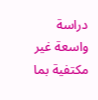دراسة واسعة غير مكتفية بما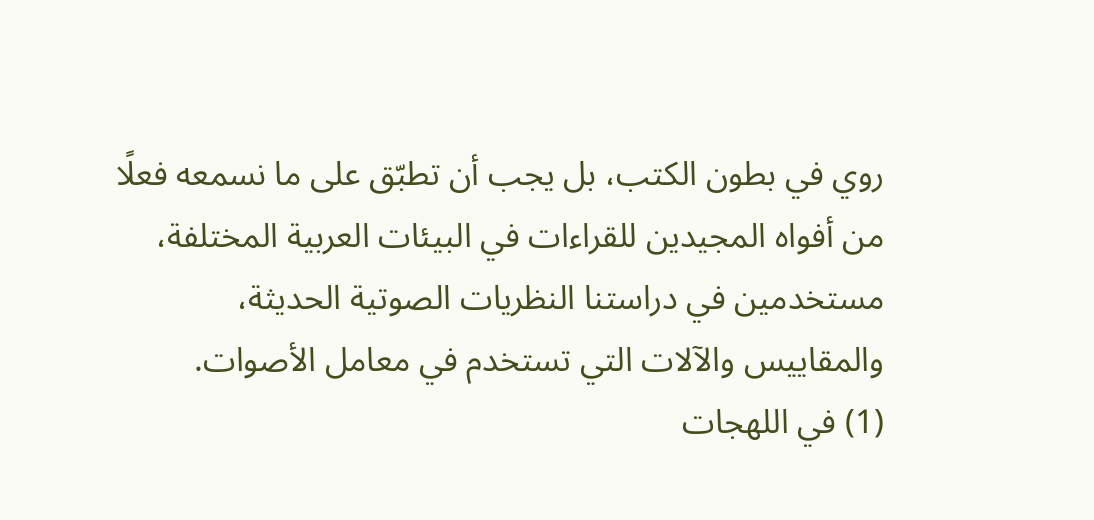روي في بطون الكتب، بل يجب أن تطبّق على ما نسمعه فعلًا من أفواه المجيدين للقراءات في البيئات العربية المختلفة، مستخدمين في دراستنا النظريات الصوتية الحديثة، والمقاييس والآلات التي تستخدم في معامل الأصوات.
(1) في اللهجات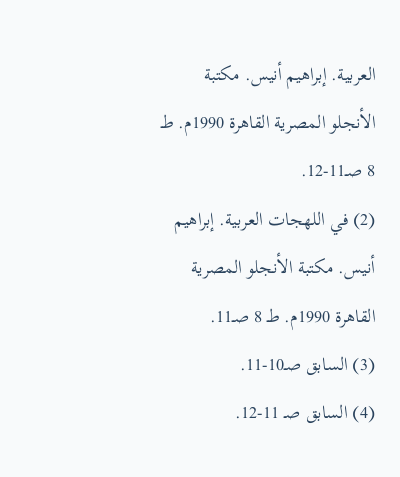العربية. إبراهيم أنيس. مكتبة الأنجلو المصرية القاهرة 1990م. طـ 8 صـ11-12.
(2) في اللهجات العربية. إبراهيم أنيس. مكتبة الأنجلو المصرية القاهرة 1990م. طـ 8 صـ11.
(3) السابق صـ10-11.
(4) السابق صـ 11-12.